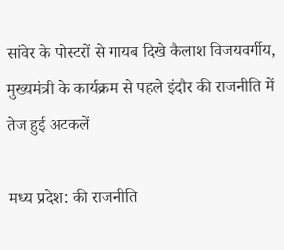सांवेर के पोस्टरों से गायब दिखे कैलाश विजयवर्गीय, मुख्यमंत्री के कार्यक्रम से पहले इंदौर की राजनीति में तेज हुई अटकलें

मध्य प्रदेश: की राजनीति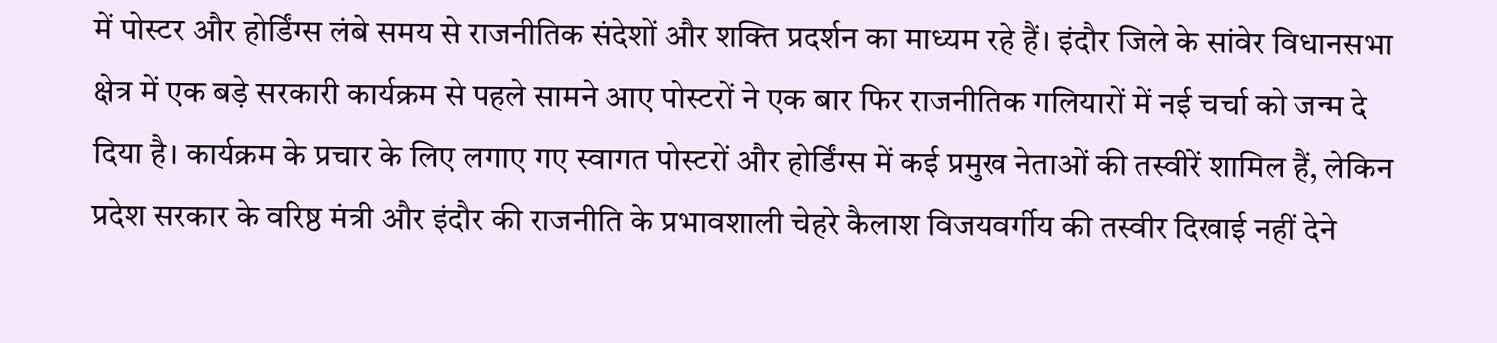में पोस्टर और होर्डिंग्स लंबे समय से राजनीतिक संदेशों और शक्ति प्रदर्शन का माध्यम रहे हैं। इंदौर जिले के सांवेर विधानसभा क्षेत्र में एक बड़े सरकारी कार्यक्रम से पहले सामने आए पोस्टरों ने एक बार फिर राजनीतिक गलियारों में नई चर्चा को जन्म दे दिया है। कार्यक्रम के प्रचार के लिए लगाए गए स्वागत पोस्टरों और होर्डिंग्स में कई प्रमुख नेताओं की तस्वीरें शामिल हैं, लेकिन प्रदेश सरकार के वरिष्ठ मंत्री और इंदौर की राजनीति के प्रभावशाली चेहरे कैलाश विजयवर्गीय की तस्वीर दिखाई नहीं देने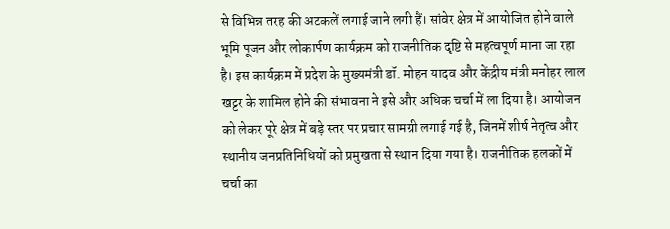से विभिन्न तरह की अटकलें लगाई जाने लगी हैं। सांवेर क्षेत्र में आयोजित होने वाले भूमि पूजन और लोकार्पण कार्यक्रम को राजनीतिक दृष्टि से महत्वपूर्ण माना जा रहा है। इस कार्यक्रम में प्रदेश के मुख्यमंत्री डॉ. मोहन यादव और केंद्रीय मंत्री मनोहर लाल खट्टर के शामिल होने की संभावना ने इसे और अधिक चर्चा में ला दिया है। आयोजन को लेकर पूरे क्षेत्र में बड़े स्तर पर प्रचार सामग्री लगाई गई है, जिनमें शीर्ष नेतृत्व और स्थानीय जनप्रतिनिधियों को प्रमुखता से स्थान दिया गया है। राजनीतिक हलकों में चर्चा का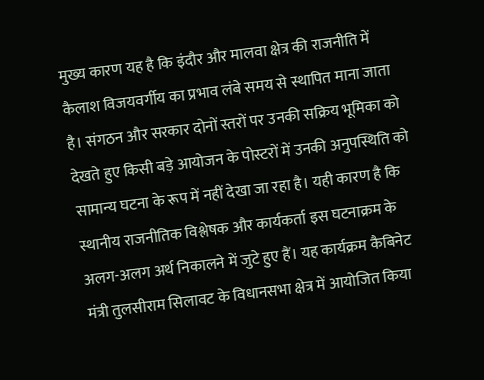मुख्य कारण यह है कि इंदौर और मालवा क्षेत्र की राजनीति में कैलाश विजयवर्गीय का प्रभाव लंबे समय से स्थापित माना जाता है। संगठन और सरकार दोनों स्तरों पर उनकी सक्रिय भूमिका को देखते हुए किसी बड़े आयोजन के पोस्टरों में उनकी अनुपस्थिति को सामान्य घटना के रूप में नहीं देखा जा रहा है। यही कारण है कि स्थानीय राजनीतिक विश्लेषक और कार्यकर्ता इस घटनाक्रम के अलग-अलग अर्थ निकालने में जुटे हुए हैं। यह कार्यक्रम कैबिनेट मंत्री तुलसीराम सिलावट के विधानसभा क्षेत्र में आयोजित किया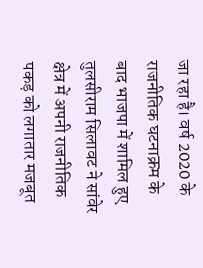जा रहा है। वर्ष 2020 के राजनीतिक घटनाक्रम के बाद भाजपा में शामिल हुए तुलसीराम सिलावट ने सांवेर क्षेत्र में अपनी राजनीतिक पकड़ को लगातार मजबूत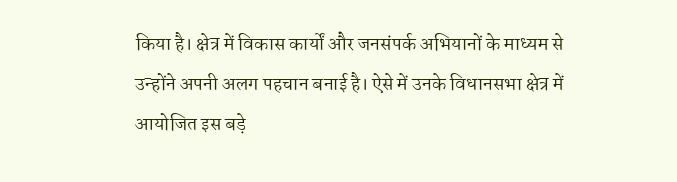किया है। क्षेत्र में विकास कार्यों और जनसंपर्क अभियानों के माध्यम से उन्होंने अपनी अलग पहचान बनाई है। ऐसे में उनके विधानसभा क्षेत्र में आयोजित इस बड़े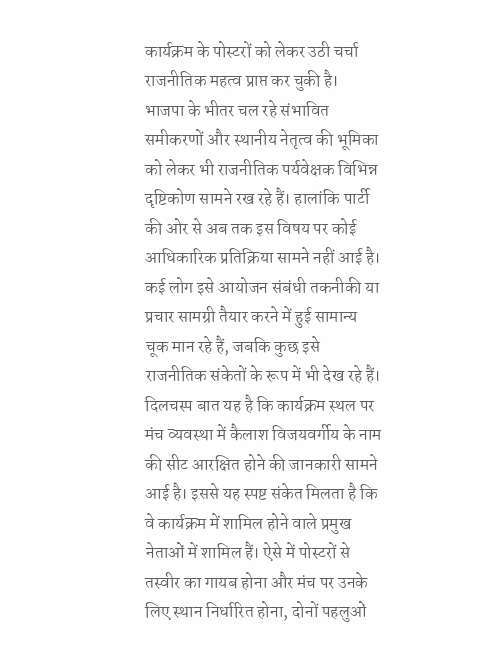कार्यक्रम के पोस्टरों को लेकर उठी चर्चा राजनीतिक महत्व प्राप्त कर चुकी है। भाजपा के भीतर चल रहे संभावित समीकरणों और स्थानीय नेतृत्व की भूमिका को लेकर भी राजनीतिक पर्यवेक्षक विभिन्न दृष्टिकोण सामने रख रहे हैं। हालांकि पार्टी की ओर से अब तक इस विषय पर कोई आधिकारिक प्रतिक्रिया सामने नहीं आई है। कई लोग इसे आयोजन संबंधी तकनीकी या प्रचार सामग्री तैयार करने में हुई सामान्य चूक मान रहे हैं, जबकि कुछ इसे राजनीतिक संकेतों के रूप में भी देख रहे हैं। दिलचस्प बात यह है कि कार्यक्रम स्थल पर मंच व्यवस्था में कैलाश विजयवर्गीय के नाम की सीट आरक्षित होने की जानकारी सामने आई है। इससे यह स्पष्ट संकेत मिलता है कि वे कार्यक्रम में शामिल होने वाले प्रमुख नेताओं में शामिल हैं। ऐसे में पोस्टरों से तस्वीर का गायब होना और मंच पर उनके लिए स्थान निर्धारित होना, दोनों पहलुओं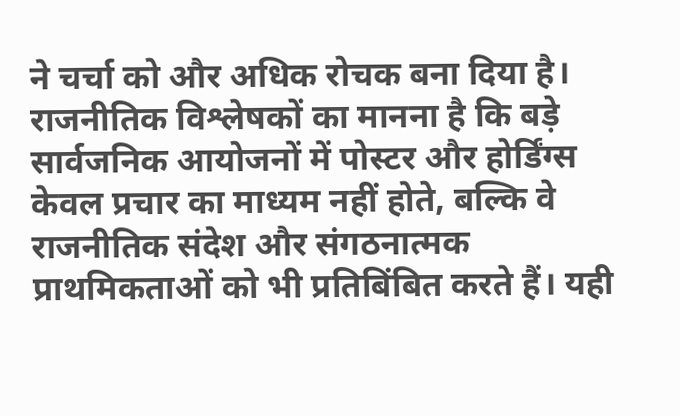ने चर्चा को और अधिक रोचक बना दिया है। राजनीतिक विश्लेषकों का मानना है कि बड़े सार्वजनिक आयोजनों में पोस्टर और होर्डिंग्स केवल प्रचार का माध्यम नहीं होते, बल्कि वे राजनीतिक संदेश और संगठनात्मक प्राथमिकताओं को भी प्रतिबिंबित करते हैं। यही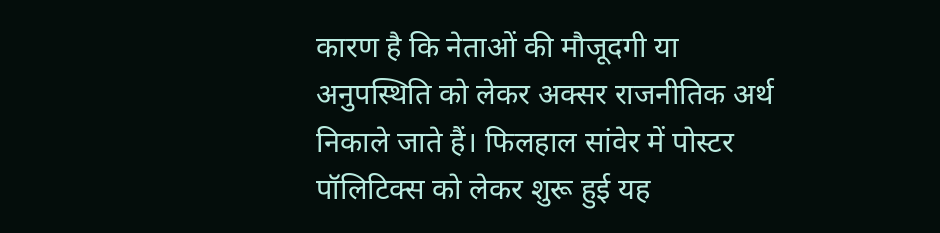कारण है कि नेताओं की मौजूदगी या अनुपस्थिति को लेकर अक्सर राजनीतिक अर्थ निकाले जाते हैं। फिलहाल सांवेर में पोस्टर पॉलिटिक्स को लेकर शुरू हुई यह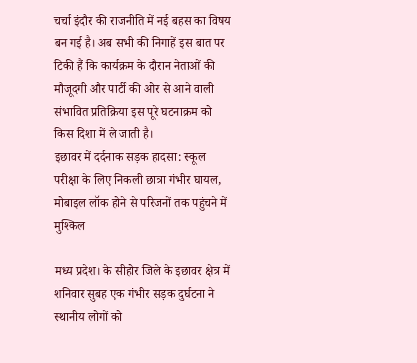चर्चा इंदौर की राजनीति में नई बहस का विषय बन गई है। अब सभी की निगाहें इस बात पर टिकी हैं कि कार्यक्रम के दौरान नेताओं की मौजूदगी और पार्टी की ओर से आने वाली संभावित प्रतिक्रिया इस पूरे घटनाक्रम को किस दिशा में ले जाती है।
इछावर में दर्दनाक सड़क हादसा: स्कूल परीक्षा के लिए निकली छात्रा गंभीर घायल, मोबाइल लॉक होने से परिजनों तक पहुंचने में मुश्किल

मध्य प्रदेश। के सीहोर जिले के इछावर क्षेत्र में शनिवार सुबह एक गंभीर सड़क दुर्घटना ने स्थानीय लोगों को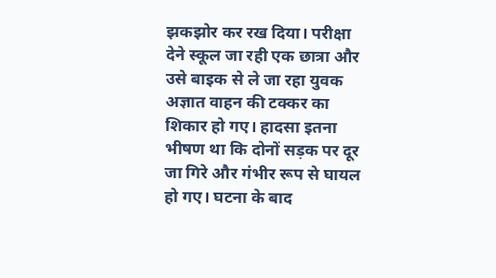झकझोर कर रख दिया। परीक्षा देने स्कूल जा रही एक छात्रा और उसे बाइक से ले जा रहा युवक अज्ञात वाहन की टक्कर का शिकार हो गए। हादसा इतना भीषण था कि दोनों सड़क पर दूर जा गिरे और गंभीर रूप से घायल हो गए। घटना के बाद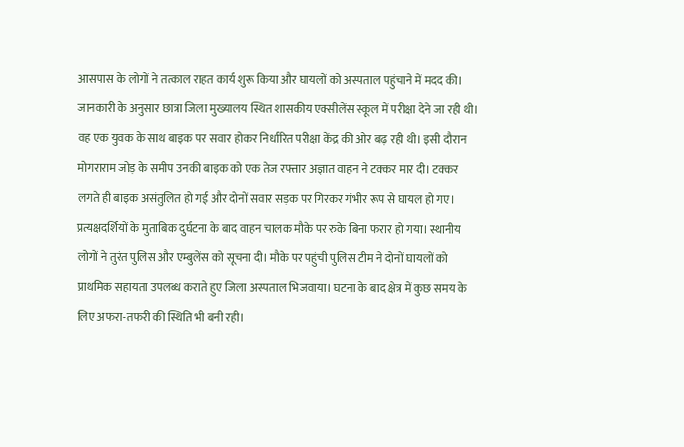आसपास के लोगों ने तत्काल राहत कार्य शुरू किया और घायलों को अस्पताल पहुंचाने में मदद की। जानकारी के अनुसार छात्रा जिला मुख्यालय स्थित शासकीय एक्सीलेंस स्कूल में परीक्षा देने जा रही थी। वह एक युवक के साथ बाइक पर सवार होकर निर्धारित परीक्षा केंद्र की ओर बढ़ रही थी। इसी दौरान मोगराराम जोड़ के समीप उनकी बाइक को एक तेज रफ्तार अज्ञात वाहन ने टक्कर मार दी। टक्कर लगते ही बाइक असंतुलित हो गई और दोनों सवार सड़क पर गिरकर गंभीर रूप से घायल हो गए। प्रत्यक्षदर्शियों के मुताबिक दुर्घटना के बाद वाहन चालक मौके पर रुके बिना फरार हो गया। स्थानीय लोगों ने तुरंत पुलिस और एम्बुलेंस को सूचना दी। मौके पर पहुंची पुलिस टीम ने दोनों घायलों को प्राथमिक सहायता उपलब्ध कराते हुए जिला अस्पताल भिजवाया। घटना के बाद क्षेत्र में कुछ समय के लिए अफरा-तफरी की स्थिति भी बनी रही।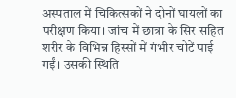अस्पताल में चिकित्सकों ने दोनों घायलों का परीक्षण किया। जांच में छात्रा के सिर सहित शरीर के विभिन्न हिस्सों में गंभीर चोटें पाई गईं। उसकी स्थिति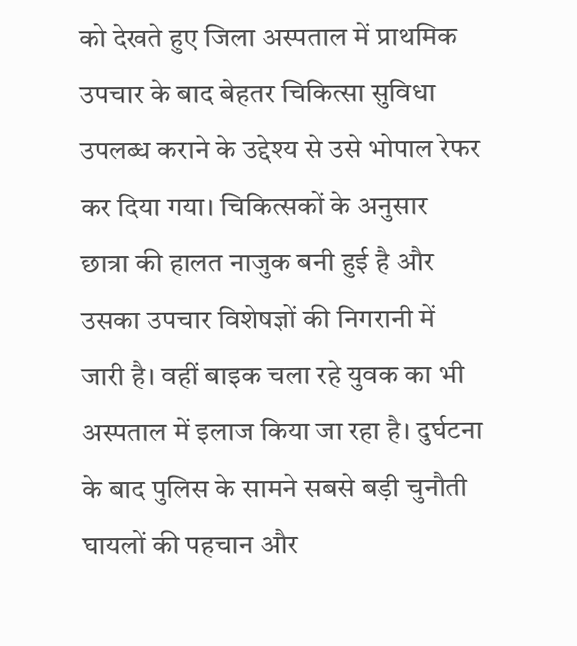को देखते हुए जिला अस्पताल में प्राथमिक उपचार के बाद बेहतर चिकित्सा सुविधा उपलब्ध कराने के उद्देश्य से उसे भोपाल रेफर कर दिया गया। चिकित्सकों के अनुसार छात्रा की हालत नाजुक बनी हुई है और उसका उपचार विशेषज्ञों की निगरानी में जारी है। वहीं बाइक चला रहे युवक का भी अस्पताल में इलाज किया जा रहा है। दुर्घटना के बाद पुलिस के सामने सबसे बड़ी चुनौती घायलों की पहचान और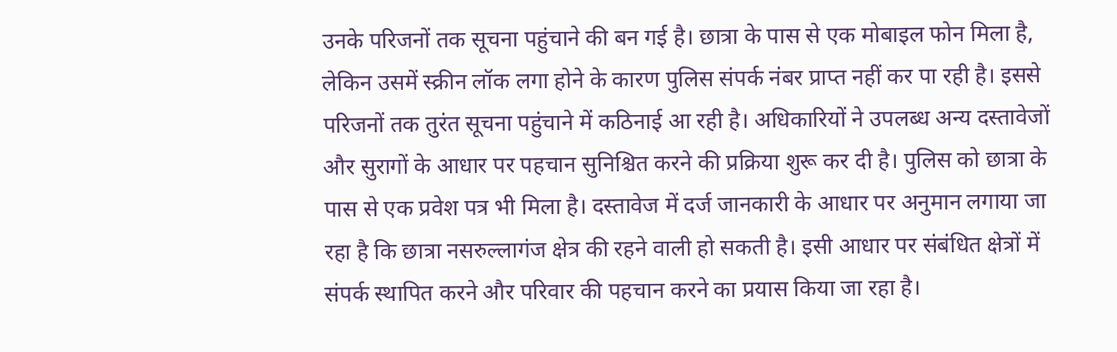उनके परिजनों तक सूचना पहुंचाने की बन गई है। छात्रा के पास से एक मोबाइल फोन मिला है, लेकिन उसमें स्क्रीन लॉक लगा होने के कारण पुलिस संपर्क नंबर प्राप्त नहीं कर पा रही है। इससे परिजनों तक तुरंत सूचना पहुंचाने में कठिनाई आ रही है। अधिकारियों ने उपलब्ध अन्य दस्तावेजों और सुरागों के आधार पर पहचान सुनिश्चित करने की प्रक्रिया शुरू कर दी है। पुलिस को छात्रा के पास से एक प्रवेश पत्र भी मिला है। दस्तावेज में दर्ज जानकारी के आधार पर अनुमान लगाया जा रहा है कि छात्रा नसरुल्लागंज क्षेत्र की रहने वाली हो सकती है। इसी आधार पर संबंधित क्षेत्रों में संपर्क स्थापित करने और परिवार की पहचान करने का प्रयास किया जा रहा है।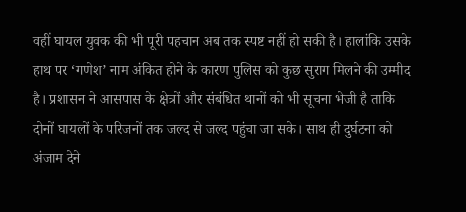वहीं घायल युवक की भी पूरी पहचान अब तक स्पष्ट नहीं हो सकी है। हालांकि उसके हाथ पर ‘गणेश’ नाम अंकित होने के कारण पुलिस को कुछ सुराग मिलने की उम्मीद है। प्रशासन ने आसपास के क्षेत्रों और संबंधित थानों को भी सूचना भेजी है ताकि दोनों घायलों के परिजनों तक जल्द से जल्द पहुंचा जा सके। साथ ही दुर्घटना को अंजाम देने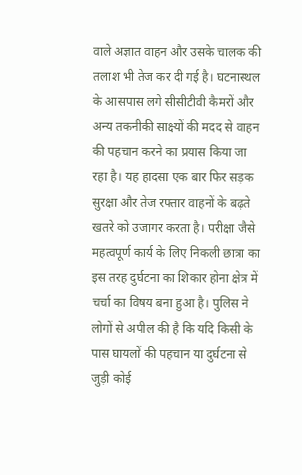वाले अज्ञात वाहन और उसके चालक की तलाश भी तेज कर दी गई है। घटनास्थल के आसपास लगे सीसीटीवी कैमरों और अन्य तकनीकी साक्ष्यों की मदद से वाहन की पहचान करने का प्रयास किया जा रहा है। यह हादसा एक बार फिर सड़क सुरक्षा और तेज रफ्तार वाहनों के बढ़ते खतरे को उजागर करता है। परीक्षा जैसे महत्वपूर्ण कार्य के लिए निकली छात्रा का इस तरह दुर्घटना का शिकार होना क्षेत्र में चर्चा का विषय बना हुआ है। पुलिस ने लोगों से अपील की है कि यदि किसी के पास घायलों की पहचान या दुर्घटना से जुड़ी कोई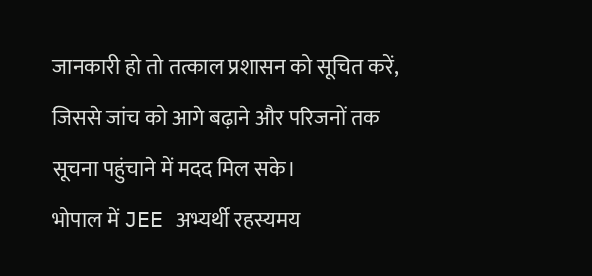जानकारी हो तो तत्काल प्रशासन को सूचित करें, जिससे जांच को आगे बढ़ाने और परिजनों तक सूचना पहुंचाने में मदद मिल सके।
भोपाल में JEE अभ्यर्थी रहस्यमय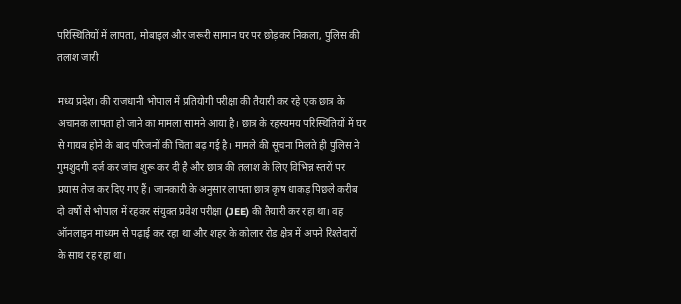परिस्थितियों में लापता, मोबाइल और जरूरी सामान घर पर छोड़कर निकला, पुलिस की तलाश जारी

मध्य प्रदेश। की राजधानी भोपाल में प्रतियोगी परीक्षा की तैयारी कर रहे एक छात्र के अचानक लापता हो जाने का मामला सामने आया है। छात्र के रहस्यमय परिस्थितियों में घर से गायब होने के बाद परिजनों की चिंता बढ़ गई है। मामले की सूचना मिलते ही पुलिस ने गुमशुदगी दर्ज कर जांच शुरू कर दी है और छात्र की तलाश के लिए विभिन्न स्तरों पर प्रयास तेज कर दिए गए हैं। जानकारी के अनुसार लापता छात्र कृष धाकड़ पिछले करीब दो वर्षों से भोपाल में रहकर संयुक्त प्रवेश परीक्षा (JEE) की तैयारी कर रहा था। वह ऑनलाइन माध्यम से पढ़ाई कर रहा था और शहर के कोलार रोड क्षेत्र में अपने रिश्तेदारों के साथ रह रहा था।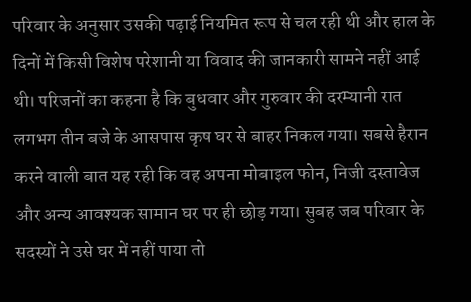परिवार के अनुसार उसकी पढ़ाई नियमित रूप से चल रही थी और हाल के दिनों में किसी विशेष परेशानी या विवाद की जानकारी सामने नहीं आई थी। परिजनों का कहना है कि बुधवार और गुरुवार की दरम्यानी रात लगभग तीन बजे के आसपास कृष घर से बाहर निकल गया। सबसे हैरान करने वाली बात यह रही कि वह अपना मोबाइल फोन, निजी दस्तावेज और अन्य आवश्यक सामान घर पर ही छोड़ गया। सुबह जब परिवार के सदस्यों ने उसे घर में नहीं पाया तो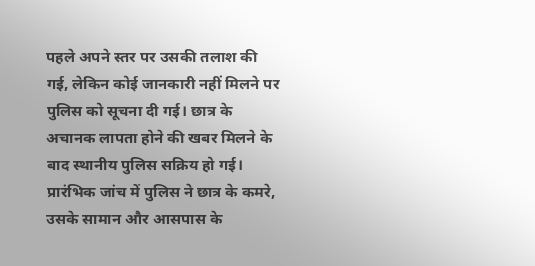पहले अपने स्तर पर उसकी तलाश की गई, लेकिन कोई जानकारी नहीं मिलने पर पुलिस को सूचना दी गई। छात्र के अचानक लापता होने की खबर मिलने के बाद स्थानीय पुलिस सक्रिय हो गई। प्रारंभिक जांच में पुलिस ने छात्र के कमरे, उसके सामान और आसपास के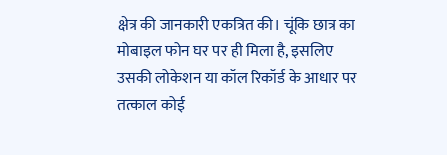क्षेत्र की जानकारी एकत्रित की। चूंकि छात्र का मोबाइल फोन घर पर ही मिला है, इसलिए उसकी लोकेशन या कॉल रिकॉर्ड के आधार पर तत्काल कोई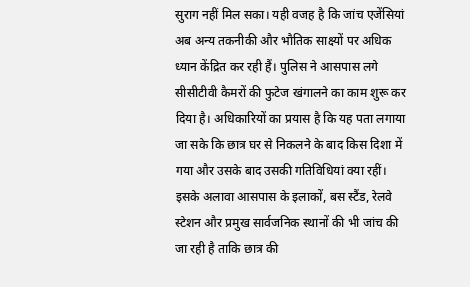सुराग नहीं मिल सका। यही वजह है कि जांच एजेंसियां अब अन्य तकनीकी और भौतिक साक्ष्यों पर अधिक ध्यान केंद्रित कर रही हैं। पुलिस ने आसपास लगे सीसीटीवी कैमरों की फुटेज खंगालने का काम शुरू कर दिया है। अधिकारियों का प्रयास है कि यह पता लगाया जा सके कि छात्र घर से निकलने के बाद किस दिशा में गया और उसके बाद उसकी गतिविधियां क्या रहीं। इसके अलावा आसपास के इलाकों, बस स्टैंड, रेलवे स्टेशन और प्रमुख सार्वजनिक स्थानों की भी जांच की जा रही है ताकि छात्र की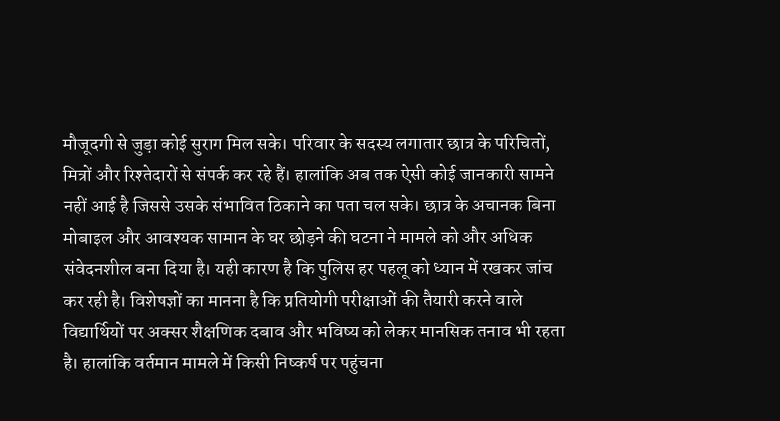मौजूदगी से जुड़ा कोई सुराग मिल सके। परिवार के सदस्य लगातार छात्र के परिचितों, मित्रों और रिश्तेदारों से संपर्क कर रहे हैं। हालांकि अब तक ऐसी कोई जानकारी सामने नहीं आई है जिससे उसके संभावित ठिकाने का पता चल सके। छात्र के अचानक बिना मोबाइल और आवश्यक सामान के घर छोड़ने की घटना ने मामले को और अधिक संवेदनशील बना दिया है। यही कारण है कि पुलिस हर पहलू को ध्यान में रखकर जांच कर रही है। विशेषज्ञों का मानना है कि प्रतियोगी परीक्षाओं की तैयारी करने वाले विद्यार्थियों पर अक्सर शैक्षणिक दबाव और भविष्य को लेकर मानसिक तनाव भी रहता है। हालांकि वर्तमान मामले में किसी निष्कर्ष पर पहुंचना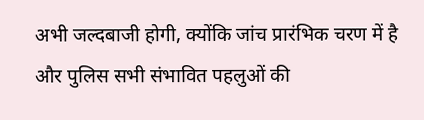अभी जल्दबाजी होगी, क्योंकि जांच प्रारंभिक चरण में है और पुलिस सभी संभावित पहलुओं की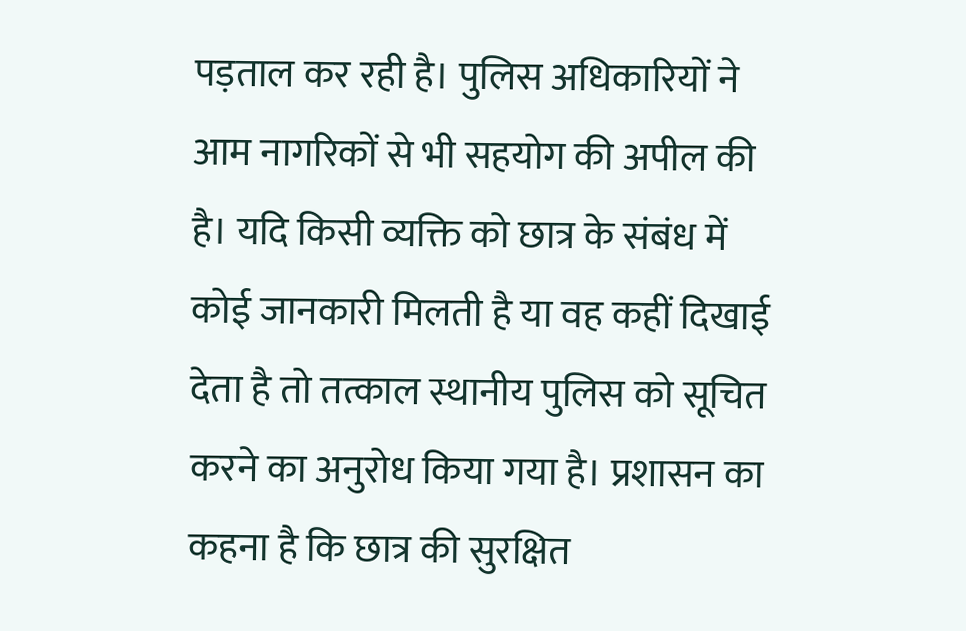पड़ताल कर रही है। पुलिस अधिकारियों ने आम नागरिकों से भी सहयोग की अपील की है। यदि किसी व्यक्ति को छात्र के संबंध में कोई जानकारी मिलती है या वह कहीं दिखाई देता है तो तत्काल स्थानीय पुलिस को सूचित करने का अनुरोध किया गया है। प्रशासन का कहना है कि छात्र की सुरक्षित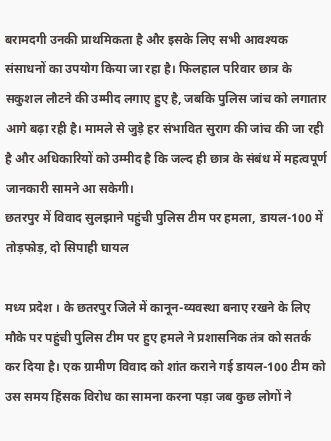बरामदगी उनकी प्राथमिकता है और इसके लिए सभी आवश्यक संसाधनों का उपयोग किया जा रहा है। फिलहाल परिवार छात्र के सकुशल लौटने की उम्मीद लगाए हुए है, जबकि पुलिस जांच को लगातार आगे बढ़ा रही है। मामले से जुड़े हर संभावित सुराग की जांच की जा रही है और अधिकारियों को उम्मीद है कि जल्द ही छात्र के संबंध में महत्वपूर्ण जानकारी सामने आ सकेगी।
छतरपुर में विवाद सुलझाने पहुंची पुलिस टीम पर हमला, डायल-100 में तोड़फोड़, दो सिपाही घायल

मध्य प्रदेश । के छतरपुर जिले में कानून-व्यवस्था बनाए रखने के लिए मौके पर पहुंची पुलिस टीम पर हुए हमले ने प्रशासनिक तंत्र को सतर्क कर दिया है। एक ग्रामीण विवाद को शांत कराने गई डायल-100 टीम को उस समय हिंसक विरोध का सामना करना पड़ा जब कुछ लोगों ने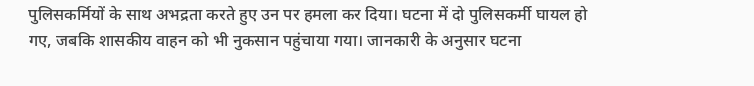पुलिसकर्मियों के साथ अभद्रता करते हुए उन पर हमला कर दिया। घटना में दो पुलिसकर्मी घायल हो गए, जबकि शासकीय वाहन को भी नुकसान पहुंचाया गया। जानकारी के अनुसार घटना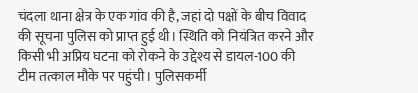चंदला थाना क्षेत्र के एक गांव की है, जहां दो पक्षों के बीच विवाद की सूचना पुलिस को प्राप्त हुई थी। स्थिति को नियंत्रित करने और किसी भी अप्रिय घटना को रोकने के उद्देश्य से डायल-100 की टीम तत्काल मौके पर पहुंची। पुलिसकर्मी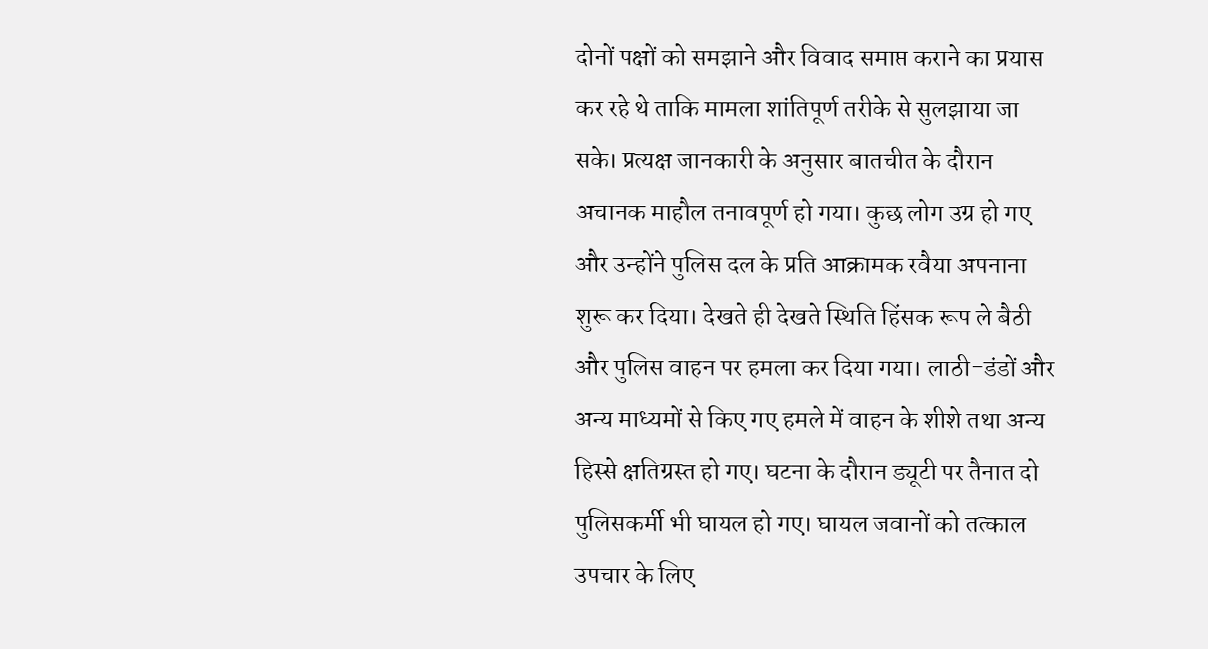दोनों पक्षों को समझाने और विवाद समाप्त कराने का प्रयास कर रहे थे ताकि मामला शांतिपूर्ण तरीके से सुलझाया जा सके। प्रत्यक्ष जानकारी के अनुसार बातचीत के दौरान अचानक माहौल तनावपूर्ण हो गया। कुछ लोग उग्र हो गए और उन्होंने पुलिस दल के प्रति आक्रामक रवैया अपनाना शुरू कर दिया। देखते ही देखते स्थिति हिंसक रूप ले बैठी और पुलिस वाहन पर हमला कर दिया गया। लाठी-डंडों और अन्य माध्यमों से किए गए हमले में वाहन के शीशे तथा अन्य हिस्से क्षतिग्रस्त हो गए। घटना के दौरान ड्यूटी पर तैनात दो पुलिसकर्मी भी घायल हो गए। घायल जवानों को तत्काल उपचार के लिए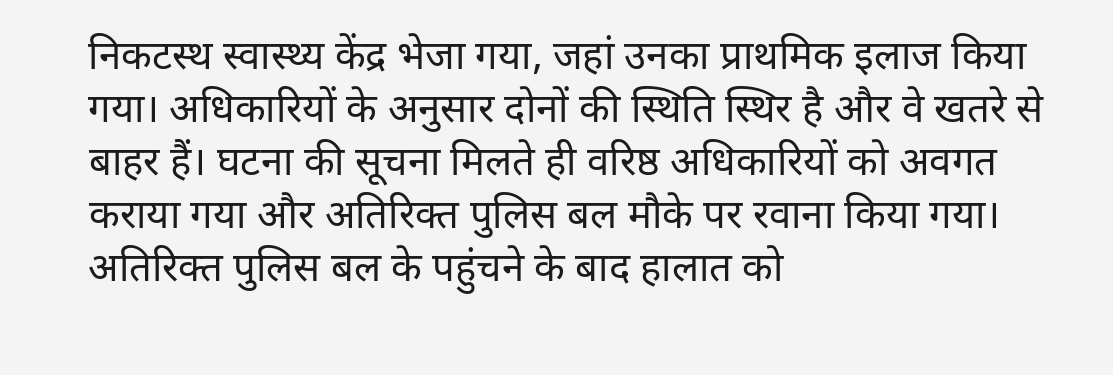निकटस्थ स्वास्थ्य केंद्र भेजा गया, जहां उनका प्राथमिक इलाज किया गया। अधिकारियों के अनुसार दोनों की स्थिति स्थिर है और वे खतरे से बाहर हैं। घटना की सूचना मिलते ही वरिष्ठ अधिकारियों को अवगत कराया गया और अतिरिक्त पुलिस बल मौके पर रवाना किया गया। अतिरिक्त पुलिस बल के पहुंचने के बाद हालात को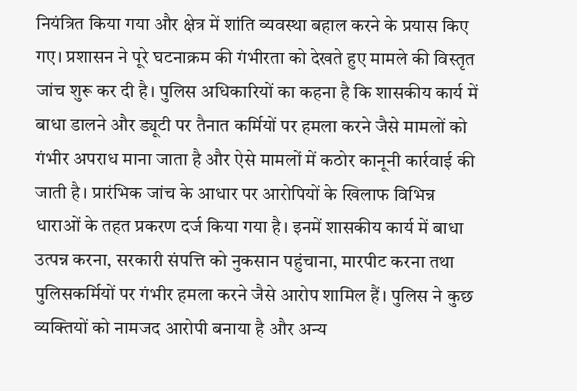नियंत्रित किया गया और क्षेत्र में शांति व्यवस्था बहाल करने के प्रयास किए गए। प्रशासन ने पूरे घटनाक्रम की गंभीरता को देखते हुए मामले की विस्तृत जांच शुरू कर दी है। पुलिस अधिकारियों का कहना है कि शासकीय कार्य में बाधा डालने और ड्यूटी पर तैनात कर्मियों पर हमला करने जैसे मामलों को गंभीर अपराध माना जाता है और ऐसे मामलों में कठोर कानूनी कार्रवाई की जाती है। प्रारंभिक जांच के आधार पर आरोपियों के खिलाफ विभिन्न धाराओं के तहत प्रकरण दर्ज किया गया है। इनमें शासकीय कार्य में बाधा उत्पन्न करना, सरकारी संपत्ति को नुकसान पहुंचाना, मारपीट करना तथा पुलिसकर्मियों पर गंभीर हमला करने जैसे आरोप शामिल हैं। पुलिस ने कुछ व्यक्तियों को नामजद आरोपी बनाया है और अन्य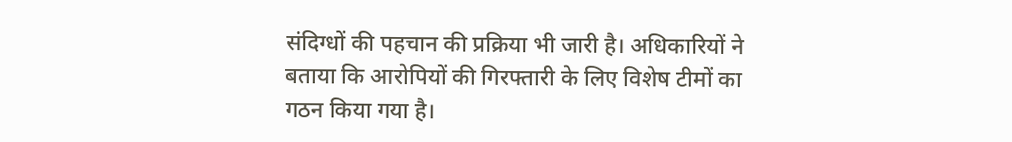संदिग्धों की पहचान की प्रक्रिया भी जारी है। अधिकारियों ने बताया कि आरोपियों की गिरफ्तारी के लिए विशेष टीमों का गठन किया गया है।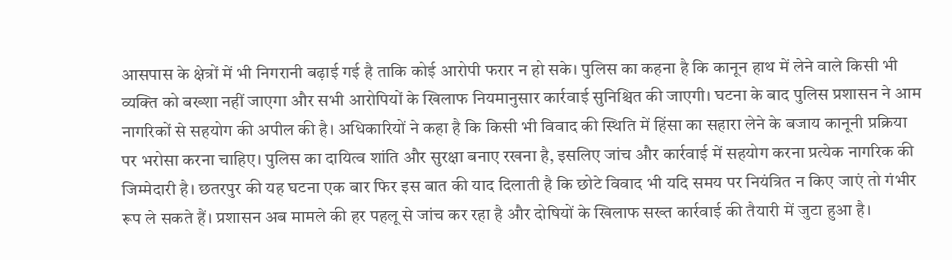आसपास के क्षेत्रों में भी निगरानी बढ़ाई गई है ताकि कोई आरोपी फरार न हो सके। पुलिस का कहना है कि कानून हाथ में लेने वाले किसी भी व्यक्ति को बख्शा नहीं जाएगा और सभी आरोपियों के खिलाफ नियमानुसार कार्रवाई सुनिश्चित की जाएगी। घटना के बाद पुलिस प्रशासन ने आम नागरिकों से सहयोग की अपील की है। अधिकारियों ने कहा है कि किसी भी विवाद की स्थिति में हिंसा का सहारा लेने के बजाय कानूनी प्रक्रिया पर भरोसा करना चाहिए। पुलिस का दायित्व शांति और सुरक्षा बनाए रखना है, इसलिए जांच और कार्रवाई में सहयोग करना प्रत्येक नागरिक की जिम्मेदारी है। छतरपुर की यह घटना एक बार फिर इस बात की याद दिलाती है कि छोटे विवाद भी यदि समय पर नियंत्रित न किए जाएं तो गंभीर रूप ले सकते हैं। प्रशासन अब मामले की हर पहलू से जांच कर रहा है और दोषियों के खिलाफ सख्त कार्रवाई की तैयारी में जुटा हुआ है।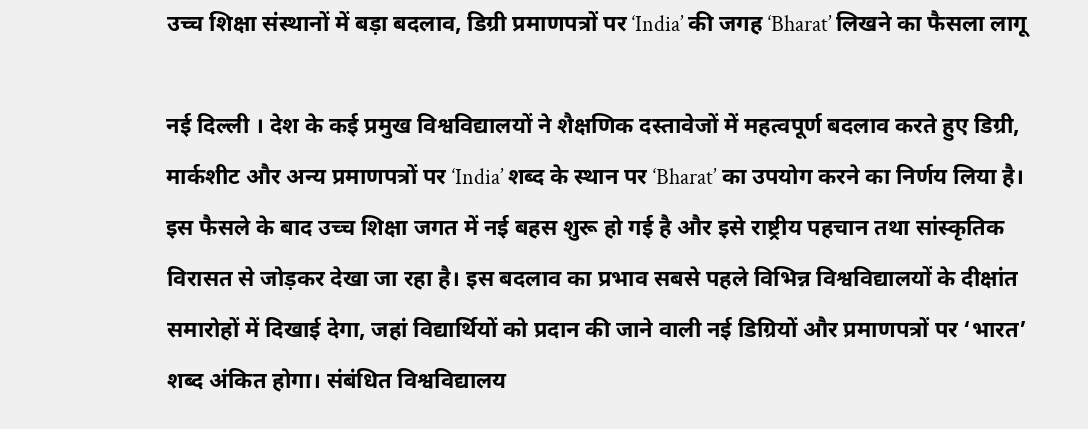उच्च शिक्षा संस्थानों में बड़ा बदलाव, डिग्री प्रमाणपत्रों पर ‘India’ की जगह ‘Bharat’ लिखने का फैसला लागू

नई दिल्ली । देश के कई प्रमुख विश्वविद्यालयों ने शैक्षणिक दस्तावेजों में महत्वपूर्ण बदलाव करते हुए डिग्री, मार्कशीट और अन्य प्रमाणपत्रों पर ‘India’ शब्द के स्थान पर ‘Bharat’ का उपयोग करने का निर्णय लिया है। इस फैसले के बाद उच्च शिक्षा जगत में नई बहस शुरू हो गई है और इसे राष्ट्रीय पहचान तथा सांस्कृतिक विरासत से जोड़कर देखा जा रहा है। इस बदलाव का प्रभाव सबसे पहले विभिन्न विश्वविद्यालयों के दीक्षांत समारोहों में दिखाई देगा, जहां विद्यार्थियों को प्रदान की जाने वाली नई डिग्रियों और प्रमाणपत्रों पर ‘भारत’ शब्द अंकित होगा। संबंधित विश्वविद्यालय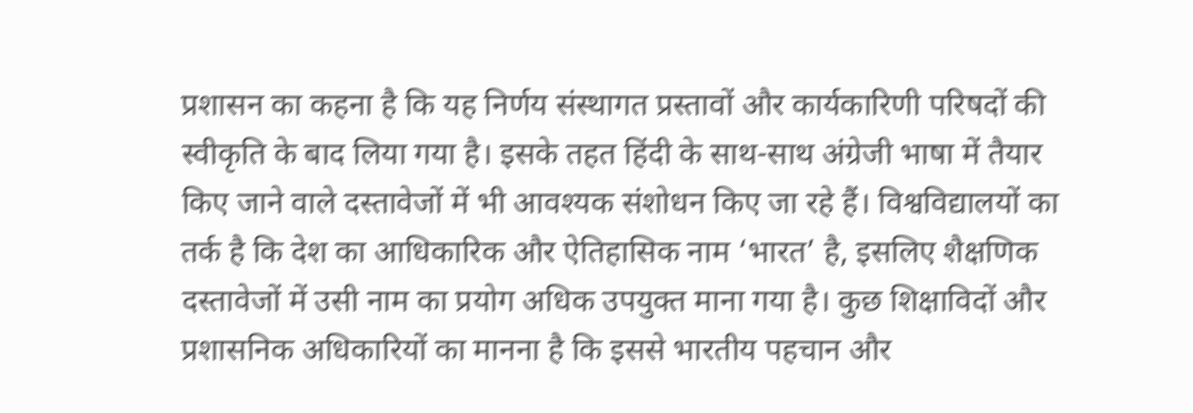प्रशासन का कहना है कि यह निर्णय संस्थागत प्रस्तावों और कार्यकारिणी परिषदों की स्वीकृति के बाद लिया गया है। इसके तहत हिंदी के साथ-साथ अंग्रेजी भाषा में तैयार किए जाने वाले दस्तावेजों में भी आवश्यक संशोधन किए जा रहे हैं। विश्वविद्यालयों का तर्क है कि देश का आधिकारिक और ऐतिहासिक नाम ‘भारत’ है, इसलिए शैक्षणिक दस्तावेजों में उसी नाम का प्रयोग अधिक उपयुक्त माना गया है। कुछ शिक्षाविदों और प्रशासनिक अधिकारियों का मानना है कि इससे भारतीय पहचान और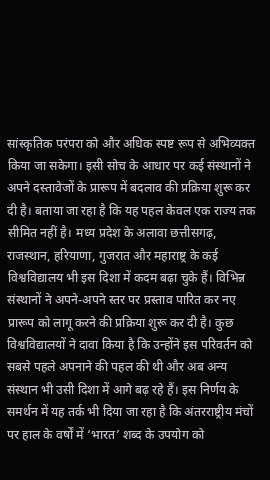सांस्कृतिक परंपरा को और अधिक स्पष्ट रूप से अभिव्यक्त किया जा सकेगा। इसी सोच के आधार पर कई संस्थानों ने अपने दस्तावेजों के प्रारूप में बदलाव की प्रक्रिया शुरू कर दी है। बताया जा रहा है कि यह पहल केवल एक राज्य तक सीमित नहीं है। मध्य प्रदेश के अलावा छत्तीसगढ़, राजस्थान, हरियाणा, गुजरात और महाराष्ट्र के कई विश्वविद्यालय भी इस दिशा में कदम बढ़ा चुके हैं। विभिन्न संस्थानों ने अपने-अपने स्तर पर प्रस्ताव पारित कर नए प्रारूप को लागू करने की प्रक्रिया शुरू कर दी है। कुछ विश्वविद्यालयों ने दावा किया है कि उन्होंने इस परिवर्तन को सबसे पहले अपनाने की पहल की थी और अब अन्य संस्थान भी उसी दिशा में आगे बढ़ रहे हैं। इस निर्णय के समर्थन में यह तर्क भी दिया जा रहा है कि अंतरराष्ट्रीय मंचों पर हाल के वर्षों में ‘भारत’ शब्द के उपयोग को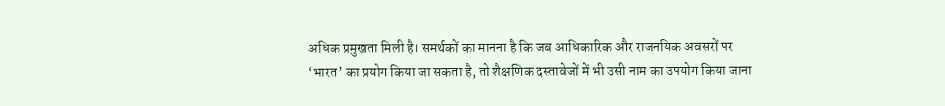अधिक प्रमुखता मिली है। समर्थकों का मानना है कि जब आधिकारिक और राजनयिक अवसरों पर ‘भारत’ का प्रयोग किया जा सकता है, तो शैक्षणिक दस्तावेजों में भी उसी नाम का उपयोग किया जाना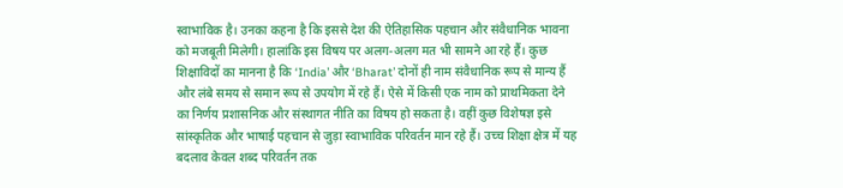स्वाभाविक है। उनका कहना है कि इससे देश की ऐतिहासिक पहचान और संवैधानिक भावना को मजबूती मिलेगी। हालांकि इस विषय पर अलग-अलग मत भी सामने आ रहे हैं। कुछ शिक्षाविदों का मानना है कि ‘India’ और ‘Bharat’ दोनों ही नाम संवैधानिक रूप से मान्य हैं और लंबे समय से समान रूप से उपयोग में रहे हैं। ऐसे में किसी एक नाम को प्राथमिकता देने का निर्णय प्रशासनिक और संस्थागत नीति का विषय हो सकता है। वहीं कुछ विशेषज्ञ इसे सांस्कृतिक और भाषाई पहचान से जुड़ा स्वाभाविक परिवर्तन मान रहे हैं। उच्च शिक्षा क्षेत्र में यह बदलाव केवल शब्द परिवर्तन तक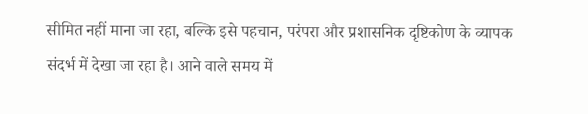सीमित नहीं माना जा रहा, बल्कि इसे पहचान, परंपरा और प्रशासनिक दृष्टिकोण के व्यापक संदर्भ में देखा जा रहा है। आने वाले समय में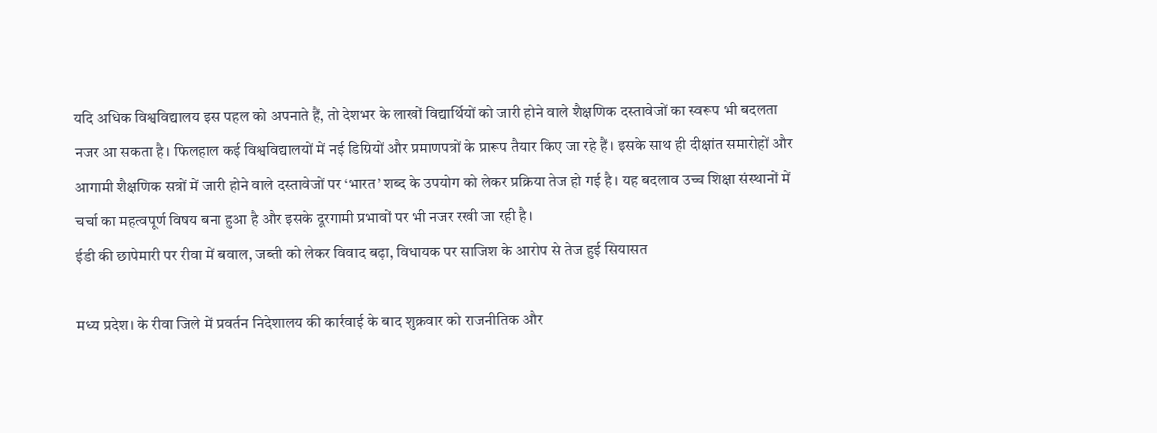यदि अधिक विश्वविद्यालय इस पहल को अपनाते हैं, तो देशभर के लाखों विद्यार्थियों को जारी होने वाले शैक्षणिक दस्तावेजों का स्वरूप भी बदलता नजर आ सकता है। फिलहाल कई विश्वविद्यालयों में नई डिग्रियों और प्रमाणपत्रों के प्रारूप तैयार किए जा रहे हैं। इसके साथ ही दीक्षांत समारोहों और आगामी शैक्षणिक सत्रों में जारी होने वाले दस्तावेजों पर ‘भारत’ शब्द के उपयोग को लेकर प्रक्रिया तेज हो गई है। यह बदलाव उच्च शिक्षा संस्थानों में चर्चा का महत्वपूर्ण विषय बना हुआ है और इसके दूरगामी प्रभावों पर भी नजर रखी जा रही है।
ईडी की छापेमारी पर रीवा में बवाल, जब्ती को लेकर विवाद बढ़ा, विधायक पर साजिश के आरोप से तेज हुई सियासत

मध्य प्रदेश। के रीवा जिले में प्रवर्तन निदेशालय की कार्रवाई के बाद शुक्रवार को राजनीतिक और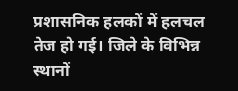प्रशासनिक हलकों में हलचल तेज हो गई। जिले के विभिन्न स्थानों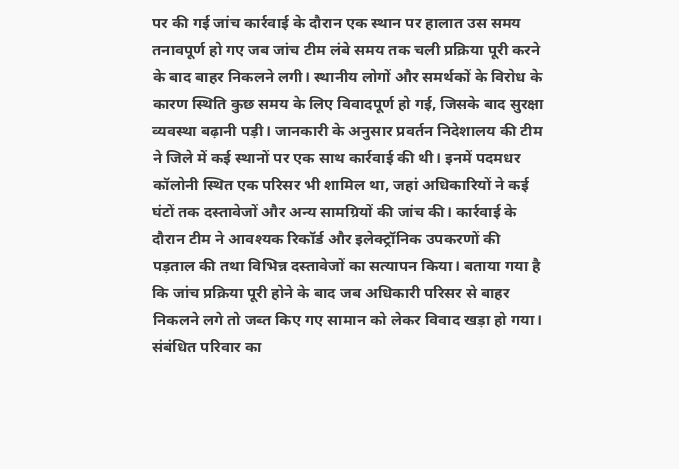पर की गई जांच कार्रवाई के दौरान एक स्थान पर हालात उस समय तनावपूर्ण हो गए जब जांच टीम लंबे समय तक चली प्रक्रिया पूरी करने के बाद बाहर निकलने लगी। स्थानीय लोगों और समर्थकों के विरोध के कारण स्थिति कुछ समय के लिए विवादपूर्ण हो गई, जिसके बाद सुरक्षा व्यवस्था बढ़ानी पड़ी। जानकारी के अनुसार प्रवर्तन निदेशालय की टीम ने जिले में कई स्थानों पर एक साथ कार्रवाई की थी। इनमें पदमधर कॉलोनी स्थित एक परिसर भी शामिल था, जहां अधिकारियों ने कई घंटों तक दस्तावेजों और अन्य सामग्रियों की जांच की। कार्रवाई के दौरान टीम ने आवश्यक रिकॉर्ड और इलेक्ट्रॉनिक उपकरणों की पड़ताल की तथा विभिन्न दस्तावेजों का सत्यापन किया। बताया गया है कि जांच प्रक्रिया पूरी होने के बाद जब अधिकारी परिसर से बाहर निकलने लगे तो जब्त किए गए सामान को लेकर विवाद खड़ा हो गया। संबंधित परिवार का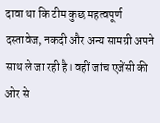दावा था कि टीम कुछ महत्वपूर्ण दस्तावेज, नकदी और अन्य सामग्री अपने साथ ले जा रही है। वहीं जांच एजेंसी की ओर से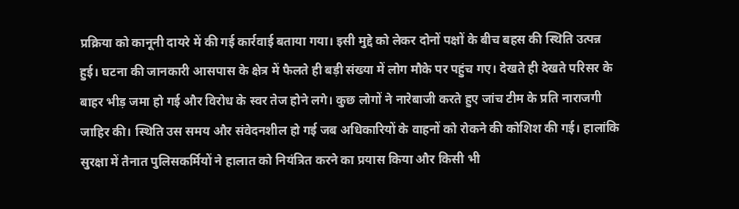प्रक्रिया को कानूनी दायरे में की गई कार्रवाई बताया गया। इसी मुद्दे को लेकर दोनों पक्षों के बीच बहस की स्थिति उत्पन्न हुई। घटना की जानकारी आसपास के क्षेत्र में फैलते ही बड़ी संख्या में लोग मौके पर पहुंच गए। देखते ही देखते परिसर के बाहर भीड़ जमा हो गई और विरोध के स्वर तेज होने लगे। कुछ लोगों ने नारेबाजी करते हुए जांच टीम के प्रति नाराजगी जाहिर की। स्थिति उस समय और संवेदनशील हो गई जब अधिकारियों के वाहनों को रोकने की कोशिश की गई। हालांकि सुरक्षा में तैनात पुलिसकर्मियों ने हालात को नियंत्रित करने का प्रयास किया और किसी भी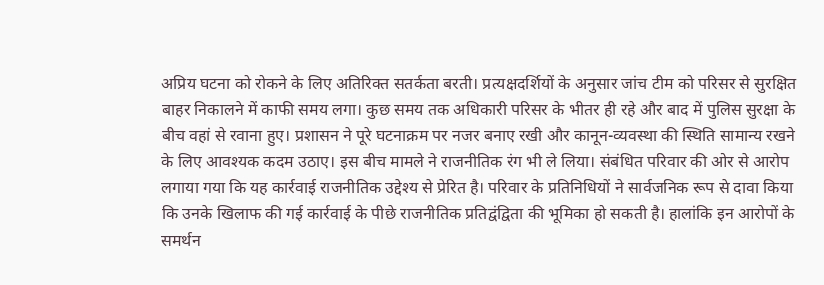अप्रिय घटना को रोकने के लिए अतिरिक्त सतर्कता बरती। प्रत्यक्षदर्शियों के अनुसार जांच टीम को परिसर से सुरक्षित बाहर निकालने में काफी समय लगा। कुछ समय तक अधिकारी परिसर के भीतर ही रहे और बाद में पुलिस सुरक्षा के बीच वहां से रवाना हुए। प्रशासन ने पूरे घटनाक्रम पर नजर बनाए रखी और कानून-व्यवस्था की स्थिति सामान्य रखने के लिए आवश्यक कदम उठाए। इस बीच मामले ने राजनीतिक रंग भी ले लिया। संबंधित परिवार की ओर से आरोप लगाया गया कि यह कार्रवाई राजनीतिक उद्देश्य से प्रेरित है। परिवार के प्रतिनिधियों ने सार्वजनिक रूप से दावा किया कि उनके खिलाफ की गई कार्रवाई के पीछे राजनीतिक प्रतिद्वंद्विता की भूमिका हो सकती है। हालांकि इन आरोपों के समर्थन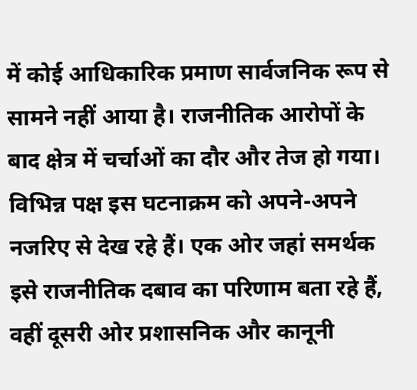में कोई आधिकारिक प्रमाण सार्वजनिक रूप से सामने नहीं आया है। राजनीतिक आरोपों के बाद क्षेत्र में चर्चाओं का दौर और तेज हो गया। विभिन्न पक्ष इस घटनाक्रम को अपने-अपने नजरिए से देख रहे हैं। एक ओर जहां समर्थक इसे राजनीतिक दबाव का परिणाम बता रहे हैं, वहीं दूसरी ओर प्रशासनिक और कानूनी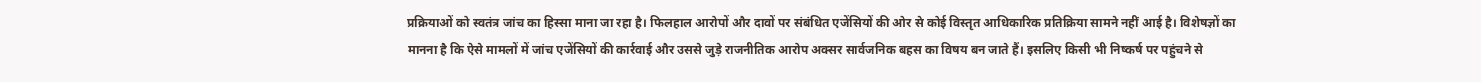प्रक्रियाओं को स्वतंत्र जांच का हिस्सा माना जा रहा है। फिलहाल आरोपों और दावों पर संबंधित एजेंसियों की ओर से कोई विस्तृत आधिकारिक प्रतिक्रिया सामने नहीं आई है। विशेषज्ञों का मानना है कि ऐसे मामलों में जांच एजेंसियों की कार्रवाई और उससे जुड़े राजनीतिक आरोप अक्सर सार्वजनिक बहस का विषय बन जाते हैं। इसलिए किसी भी निष्कर्ष पर पहुंचने से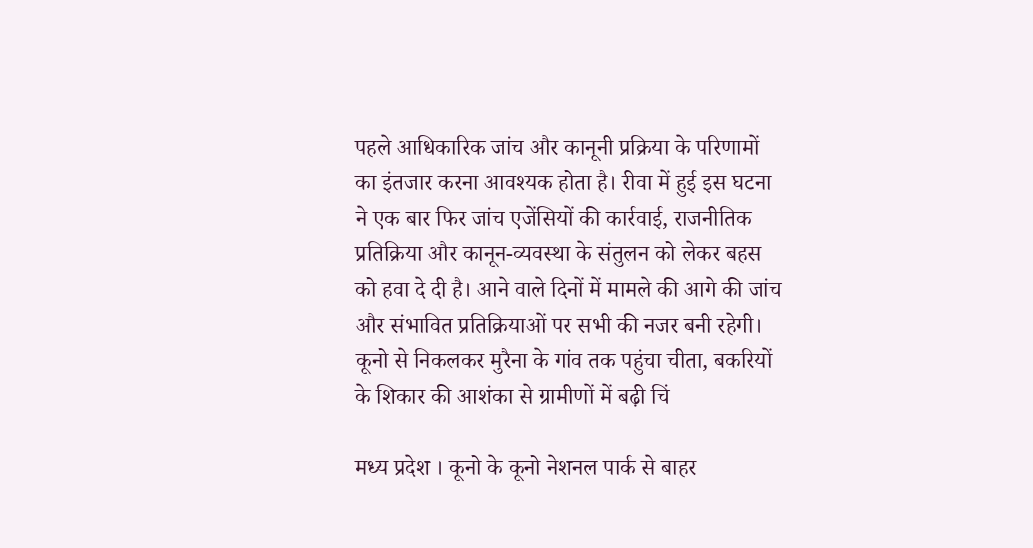पहले आधिकारिक जांच और कानूनी प्रक्रिया के परिणामों का इंतजार करना आवश्यक होता है। रीवा में हुई इस घटना ने एक बार फिर जांच एजेंसियों की कार्रवाई, राजनीतिक प्रतिक्रिया और कानून-व्यवस्था के संतुलन को लेकर बहस को हवा दे दी है। आने वाले दिनों में मामले की आगे की जांच और संभावित प्रतिक्रियाओं पर सभी की नजर बनी रहेगी।
कूनो से निकलकर मुरैना के गांव तक पहुंचा चीता, बकरियों के शिकार की आशंका से ग्रामीणों में बढ़ी चिं

मध्य प्रदेश । कूनो के कूनो नेशनल पार्क से बाहर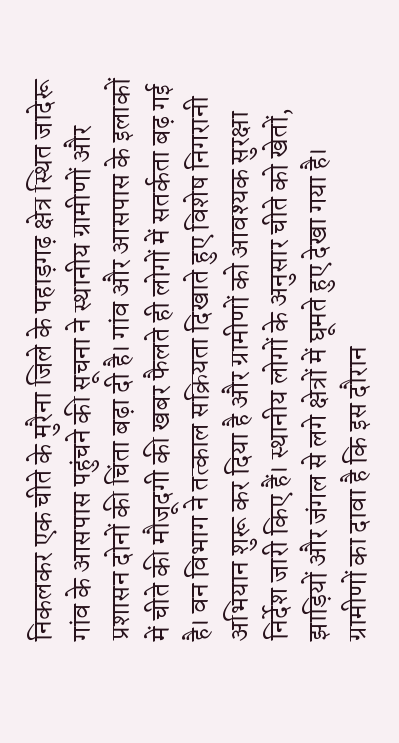निकलकर एक चीते के मुरैना जिले के पहाड़गढ़ क्षेत्र स्थित जादेरू गांव के आसपास पहुंचने की सूचना ने स्थानीय ग्रामीणों और प्रशासन दोनों की चिंता बढ़ा दी है। गांव और आसपास के इलाकों में चीते की मौजूदगी की खबर फैलते ही लोगों में सतर्कता बढ़ गई है। वन विभाग ने तत्काल सक्रियता दिखाते हुए विशेष निगरानी अभियान शुरू कर दिया है और ग्रामीणों को आवश्यक सुरक्षा निर्देश जारी किए हैं। स्थानीय लोगों के अनुसार चीते को खेतों, झाड़ियों और जंगल से लगे क्षेत्रों में घूमते हुए देखा गया है। ग्रामीणों का दावा है कि इस दौरान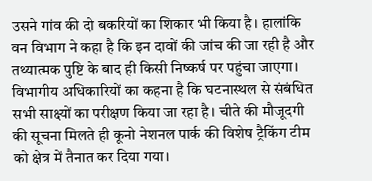उसने गांव की दो बकरियों का शिकार भी किया है। हालांकि वन विभाग ने कहा है कि इन दावों की जांच की जा रही है और तथ्यात्मक पुष्टि के बाद ही किसी निष्कर्ष पर पहुंचा जाएगा। विभागीय अधिकारियों का कहना है कि घटनास्थल से संबंधित सभी साक्ष्यों का परीक्षण किया जा रहा है। चीते की मौजूदगी की सूचना मिलते ही कूनो नेशनल पार्क की विशेष ट्रैकिंग टीम को क्षेत्र में तैनात कर दिया गया।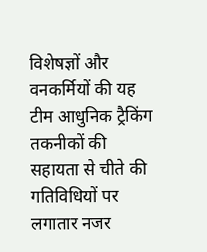विशेषज्ञों और वनकर्मियों की यह टीम आधुनिक ट्रैकिंग तकनीकों की सहायता से चीते की गतिविधियों पर लगातार नजर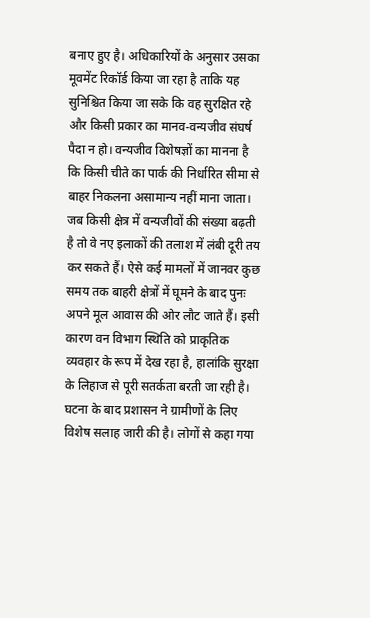बनाए हुए है। अधिकारियों के अनुसार उसका मूवमेंट रिकॉर्ड किया जा रहा है ताकि यह सुनिश्चित किया जा सके कि वह सुरक्षित रहे और किसी प्रकार का मानव-वन्यजीव संघर्ष पैदा न हो। वन्यजीव विशेषज्ञों का मानना है कि किसी चीते का पार्क की निर्धारित सीमा से बाहर निकलना असामान्य नहीं माना जाता। जब किसी क्षेत्र में वन्यजीवों की संख्या बढ़ती है तो वे नए इलाकों की तलाश में लंबी दूरी तय कर सकते हैं। ऐसे कई मामलों में जानवर कुछ समय तक बाहरी क्षेत्रों में घूमने के बाद पुनः अपने मूल आवास की ओर लौट जाते हैं। इसी कारण वन विभाग स्थिति को प्राकृतिक व्यवहार के रूप में देख रहा है, हालांकि सुरक्षा के लिहाज से पूरी सतर्कता बरती जा रही है। घटना के बाद प्रशासन ने ग्रामीणों के लिए विशेष सलाह जारी की है। लोगों से कहा गया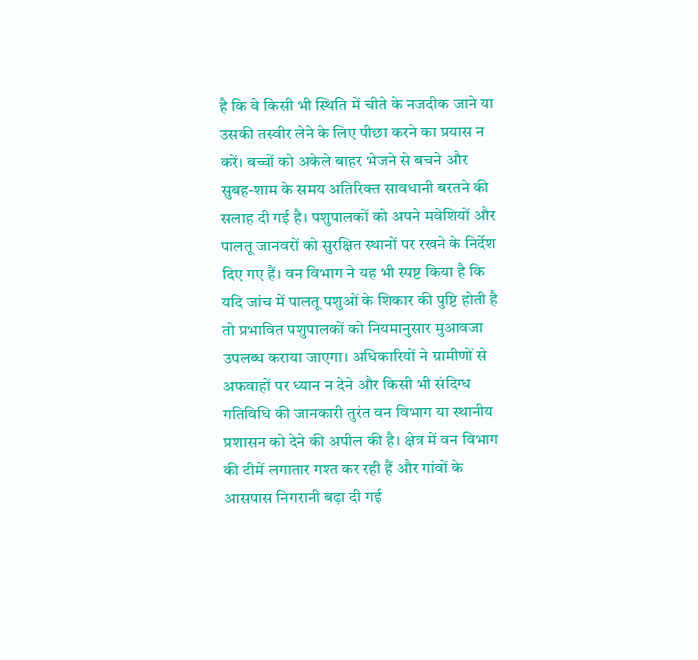है कि वे किसी भी स्थिति में चीते के नजदीक जाने या उसकी तस्वीर लेने के लिए पीछा करने का प्रयास न करें। बच्चों को अकेले बाहर भेजने से बचने और सुबह-शाम के समय अतिरिक्त सावधानी बरतने की सलाह दी गई है। पशुपालकों को अपने मवेशियों और पालतू जानवरों को सुरक्षित स्थानों पर रखने के निर्देश दिए गए हैं। वन विभाग ने यह भी स्पष्ट किया है कि यदि जांच में पालतू पशुओं के शिकार की पुष्टि होती है तो प्रभावित पशुपालकों को नियमानुसार मुआवजा उपलब्ध कराया जाएगा। अधिकारियों ने ग्रामीणों से अफवाहों पर ध्यान न देने और किसी भी संदिग्ध गतिविधि की जानकारी तुरंत वन विभाग या स्थानीय प्रशासन को देने की अपील की है। क्षेत्र में वन विभाग की टीमें लगातार गश्त कर रही हैं और गांवों के आसपास निगरानी बढ़ा दी गई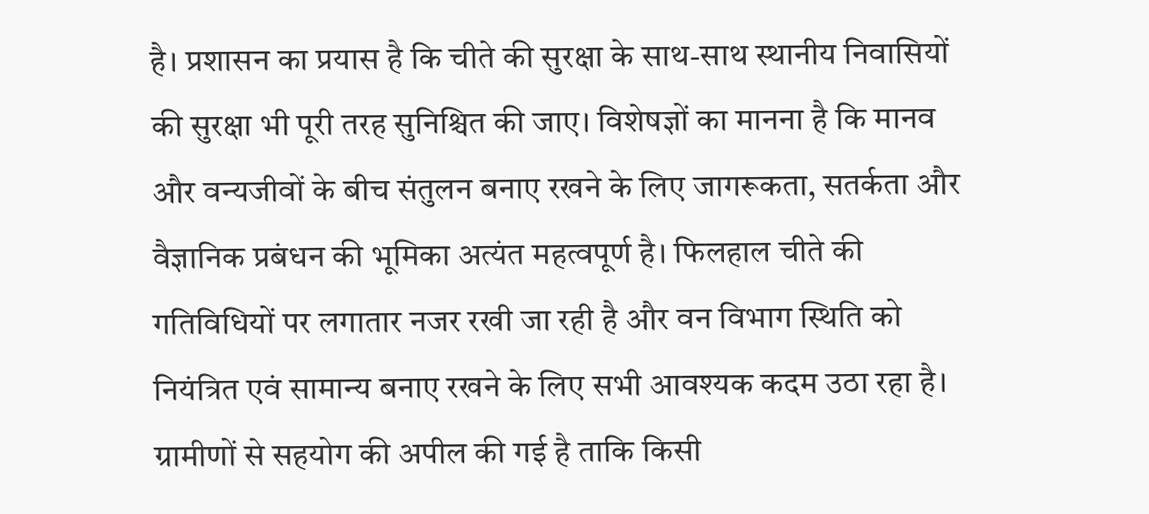है। प्रशासन का प्रयास है कि चीते की सुरक्षा के साथ-साथ स्थानीय निवासियों की सुरक्षा भी पूरी तरह सुनिश्चित की जाए। विशेषज्ञों का मानना है कि मानव और वन्यजीवों के बीच संतुलन बनाए रखने के लिए जागरूकता, सतर्कता और वैज्ञानिक प्रबंधन की भूमिका अत्यंत महत्वपूर्ण है। फिलहाल चीते की गतिविधियों पर लगातार नजर रखी जा रही है और वन विभाग स्थिति को नियंत्रित एवं सामान्य बनाए रखने के लिए सभी आवश्यक कदम उठा रहा है। ग्रामीणों से सहयोग की अपील की गई है ताकि किसी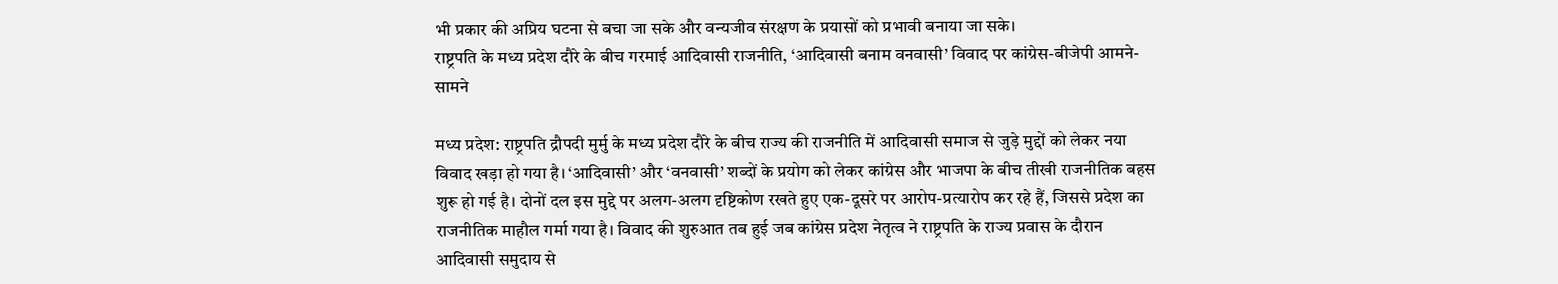भी प्रकार की अप्रिय घटना से बचा जा सके और वन्यजीव संरक्षण के प्रयासों को प्रभावी बनाया जा सके।
राष्ट्रपति के मध्य प्रदेश दौरे के बीच गरमाई आदिवासी राजनीति, ‘आदिवासी बनाम वनवासी’ विवाद पर कांग्रेस-बीजेपी आमने-सामने

मध्य प्रदेश: राष्ट्रपति द्रौपदी मुर्मु के मध्य प्रदेश दौरे के बीच राज्य की राजनीति में आदिवासी समाज से जुड़े मुद्दों को लेकर नया विवाद खड़ा हो गया है। ‘आदिवासी’ और ‘वनवासी’ शब्दों के प्रयोग को लेकर कांग्रेस और भाजपा के बीच तीखी राजनीतिक बहस शुरू हो गई है। दोनों दल इस मुद्दे पर अलग-अलग दृष्टिकोण रखते हुए एक-दूसरे पर आरोप-प्रत्यारोप कर रहे हैं, जिससे प्रदेश का राजनीतिक माहौल गर्मा गया है। विवाद की शुरुआत तब हुई जब कांग्रेस प्रदेश नेतृत्व ने राष्ट्रपति के राज्य प्रवास के दौरान आदिवासी समुदाय से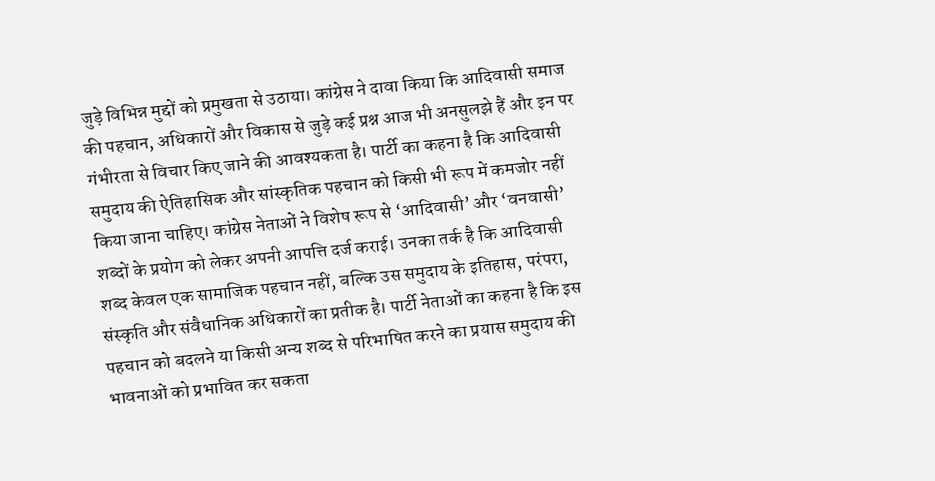जुड़े विभिन्न मुद्दों को प्रमुखता से उठाया। कांग्रेस ने दावा किया कि आदिवासी समाज की पहचान, अधिकारों और विकास से जुड़े कई प्रश्न आज भी अनसुलझे हैं और इन पर गंभीरता से विचार किए जाने की आवश्यकता है। पार्टी का कहना है कि आदिवासी समुदाय की ऐतिहासिक और सांस्कृतिक पहचान को किसी भी रूप में कमजोर नहीं किया जाना चाहिए। कांग्रेस नेताओं ने विशेष रूप से ‘आदिवासी’ और ‘वनवासी’ शब्दों के प्रयोग को लेकर अपनी आपत्ति दर्ज कराई। उनका तर्क है कि आदिवासी शब्द केवल एक सामाजिक पहचान नहीं, बल्कि उस समुदाय के इतिहास, परंपरा, संस्कृति और संवैधानिक अधिकारों का प्रतीक है। पार्टी नेताओं का कहना है कि इस पहचान को बदलने या किसी अन्य शब्द से परिभाषित करने का प्रयास समुदाय की भावनाओं को प्रभावित कर सकता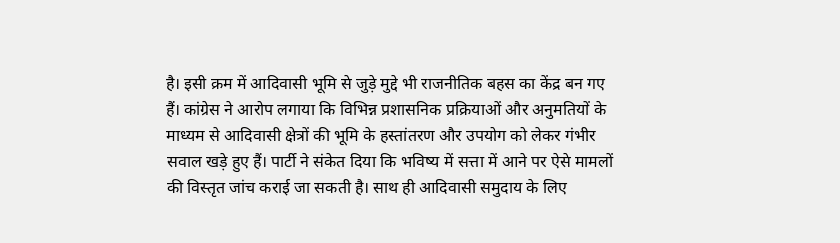है। इसी क्रम में आदिवासी भूमि से जुड़े मुद्दे भी राजनीतिक बहस का केंद्र बन गए हैं। कांग्रेस ने आरोप लगाया कि विभिन्न प्रशासनिक प्रक्रियाओं और अनुमतियों के माध्यम से आदिवासी क्षेत्रों की भूमि के हस्तांतरण और उपयोग को लेकर गंभीर सवाल खड़े हुए हैं। पार्टी ने संकेत दिया कि भविष्य में सत्ता में आने पर ऐसे मामलों की विस्तृत जांच कराई जा सकती है। साथ ही आदिवासी समुदाय के लिए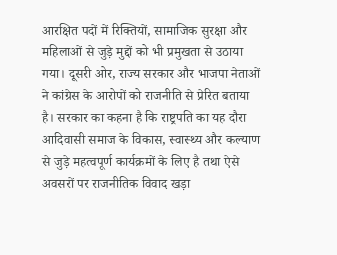आरक्षित पदों में रिक्तियों, सामाजिक सुरक्षा और महिलाओं से जुड़े मुद्दों को भी प्रमुखता से उठाया गया। दूसरी ओर, राज्य सरकार और भाजपा नेताओं ने कांग्रेस के आरोपों को राजनीति से प्रेरित बताया है। सरकार का कहना है कि राष्ट्रपति का यह दौरा आदिवासी समाज के विकास, स्वास्थ्य और कल्याण से जुड़े महत्वपूर्ण कार्यक्रमों के लिए है तथा ऐसे अवसरों पर राजनीतिक विवाद खड़ा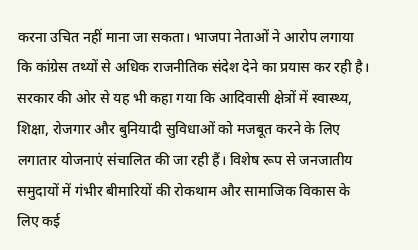करना उचित नहीं माना जा सकता। भाजपा नेताओं ने आरोप लगाया कि कांग्रेस तथ्यों से अधिक राजनीतिक संदेश देने का प्रयास कर रही है। सरकार की ओर से यह भी कहा गया कि आदिवासी क्षेत्रों में स्वास्थ्य, शिक्षा, रोजगार और बुनियादी सुविधाओं को मजबूत करने के लिए लगातार योजनाएं संचालित की जा रही हैं। विशेष रूप से जनजातीय समुदायों में गंभीर बीमारियों की रोकथाम और सामाजिक विकास के लिए कई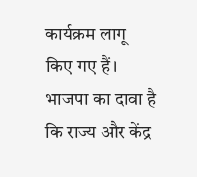कार्यक्रम लागू किए गए हैं। भाजपा का दावा है कि राज्य और केंद्र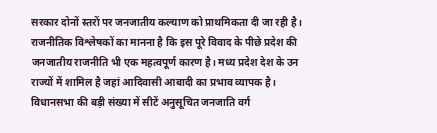सरकार दोनों स्तरों पर जनजातीय कल्याण को प्राथमिकता दी जा रही है। राजनीतिक विश्लेषकों का मानना है कि इस पूरे विवाद के पीछे प्रदेश की जनजातीय राजनीति भी एक महत्वपूर्ण कारण है। मध्य प्रदेश देश के उन राज्यों में शामिल है जहां आदिवासी आबादी का प्रभाव व्यापक है। विधानसभा की बड़ी संख्या में सीटें अनुसूचित जनजाति वर्ग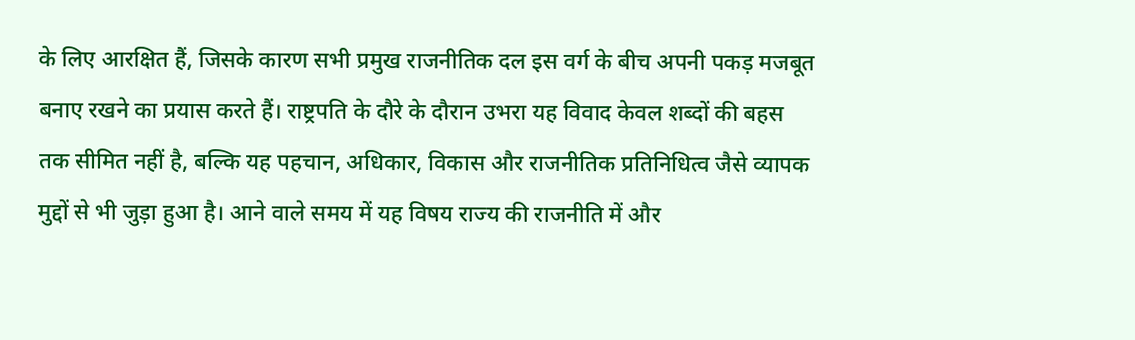के लिए आरक्षित हैं, जिसके कारण सभी प्रमुख राजनीतिक दल इस वर्ग के बीच अपनी पकड़ मजबूत बनाए रखने का प्रयास करते हैं। राष्ट्रपति के दौरे के दौरान उभरा यह विवाद केवल शब्दों की बहस तक सीमित नहीं है, बल्कि यह पहचान, अधिकार, विकास और राजनीतिक प्रतिनिधित्व जैसे व्यापक मुद्दों से भी जुड़ा हुआ है। आने वाले समय में यह विषय राज्य की राजनीति में और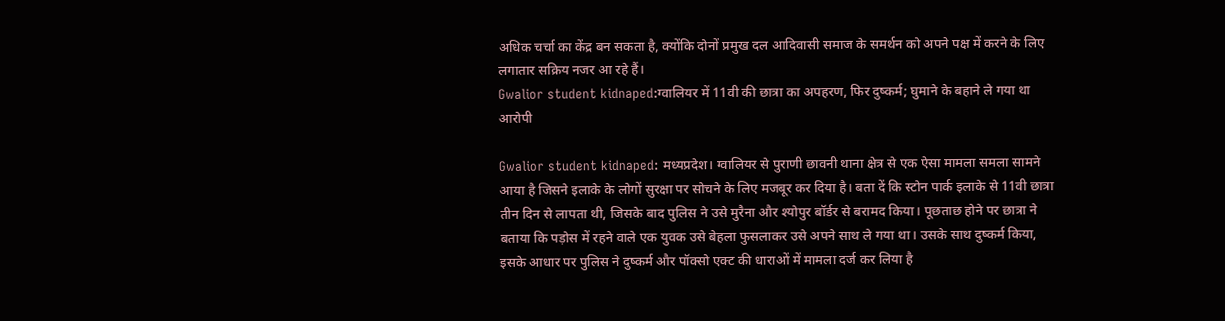अधिक चर्चा का केंद्र बन सकता है, क्योंकि दोनों प्रमुख दल आदिवासी समाज के समर्थन को अपने पक्ष में करने के लिए लगातार सक्रिय नजर आ रहे हैं।
Gwalior student kidnaped:ग्वालियर में 11वी की छात्रा का अपहरण, फिर दुष्कर्म; घुमाने के बहाने ले गया था आरोपी

Gwalior student kidnaped: मध्यप्रदेश। ग्वालियर से पुराणी छावनी थाना क्षेत्र से एक ऐसा मामला समला सामने आया है जिसने इलाके के लोगों सुरक्षा पर सोचने के लिए मजबूर कर दिया है। बता दें कि स्टोन पार्क इलाके से 11वी छात्रा तीन दिन से लापता थी, जिसके बाद पुलिस ने उसे मुरैना और श्योपुर बॉर्डर से बरामद किया। पूछताछ होने पर छात्रा ने बताया कि पड़ोस में रहने वाले एक युवक उसे बेहला फुसलाकर उसे अपने साथ ले गया था। उसके साथ दुष्कर्म किया, इसके आधार पर पुलिस ने दुष्कर्म और पॉक्सो एक्ट की धाराओं में मामला दर्ज कर लिया है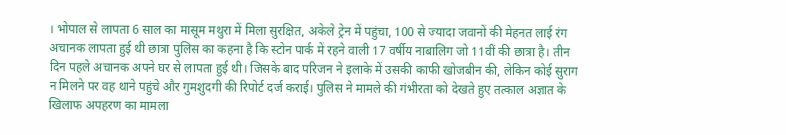। भोपाल से लापता 6 साल का मासूम मथुरा में मिला सुरक्षित, अकेले ट्रेन में पहुंचा, 100 से ज्यादा जवानों की मेहनत लाई रंग अचानक लापता हुई थी छात्रा पुलिस का कहना है कि स्टोन पार्क में रहने वाली 17 वर्षीय नाबालिग जो 11वीं की छात्रा है। तीन दिन पहले अचानक अपने घर से लापता हुई थी। जिसके बाद परिजन ने इलाके में उसकी काफी खोजबीन की, लेकिन कोई सुराग न मिलने पर वह थाने पहुंचे और गुमशुदगी की रिपोर्ट दर्ज कराई। पुलिस ने मामले की गंभीरता को देखते हुए तत्काल अज्ञात के खिलाफ अपहरण का मामला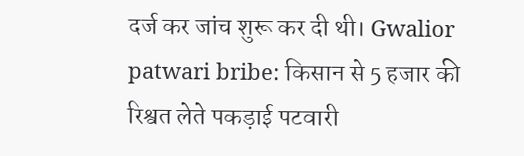दर्ज कर जांच शुरू कर दी थी। Gwalior patwari bribe: किसान से 5 हजार की रिश्वत लेते पकड़ाई पटवारी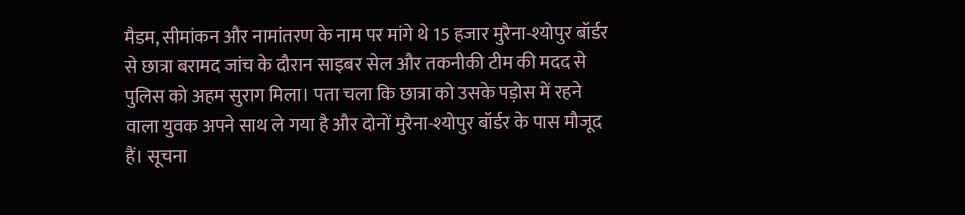मैडम, सीमांकन और नामांतरण के नाम पर मांगे थे 15 हजार मुरैना-श्योपुर बॉर्डर से छात्रा बरामद जांच के दौरान साइबर सेल और तकनीकी टीम की मदद से पुलिस को अहम सुराग मिला। पता चला कि छात्रा को उसके पड़ोस में रहने वाला युवक अपने साथ ले गया है और दोनों मुरैना-श्योपुर बॉर्डर के पास मौजूद हैं। सूचना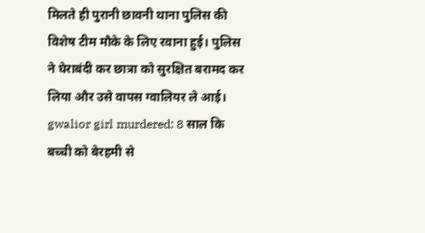मिलते ही पुरानी छावनी थाना पुलिस की विशेष टीम मौके के लिए रवाना हुई। पुलिस ने घेराबंदी कर छात्रा को सुरक्षित बरामद कर लिया और उसे वापस ग्वालियर ले आई। gwalior girl murdered: 8 साल कि बच्ची को बेरहमी से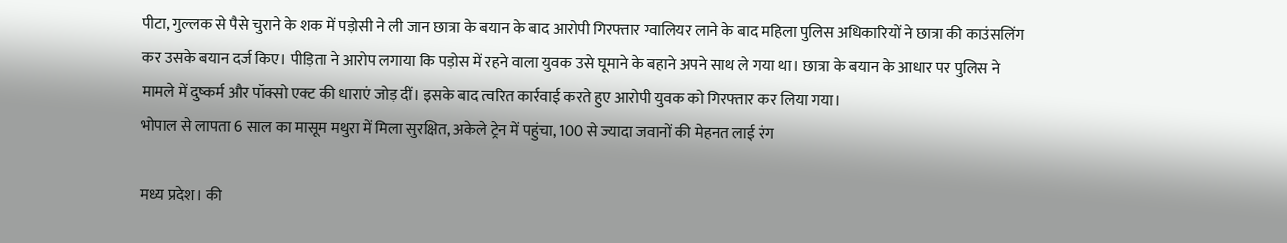पीटा, गुल्लक से पैसे चुराने के शक में पड़ोसी ने ली जान छात्रा के बयान के बाद आरोपी गिरफ्तार ग्वालियर लाने के बाद महिला पुलिस अधिकारियों ने छात्रा की काउंसलिंग कर उसके बयान दर्ज किए। पीड़िता ने आरोप लगाया कि पड़ोस में रहने वाला युवक उसे घूमाने के बहाने अपने साथ ले गया था। छात्रा के बयान के आधार पर पुलिस ने मामले में दुष्कर्म और पॉक्सो एक्ट की धाराएं जोड़ दीं। इसके बाद त्वरित कार्रवाई करते हुए आरोपी युवक को गिरफ्तार कर लिया गया।
भोपाल से लापता 6 साल का मासूम मथुरा में मिला सुरक्षित, अकेले ट्रेन में पहुंचा, 100 से ज्यादा जवानों की मेहनत लाई रंग

मध्य प्रदेश। की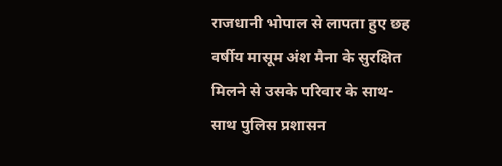राजधानी भोपाल से लापता हुए छह वर्षीय मासूम अंश मैना के सुरक्षित मिलने से उसके परिवार के साथ-साथ पुलिस प्रशासन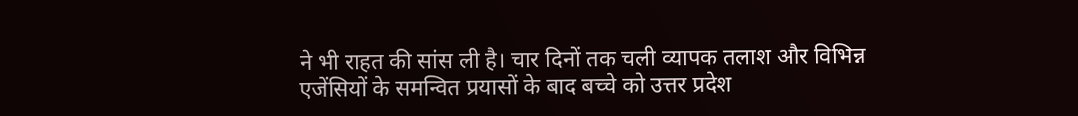ने भी राहत की सांस ली है। चार दिनों तक चली व्यापक तलाश और विभिन्न एजेंसियों के समन्वित प्रयासों के बाद बच्चे को उत्तर प्रदेश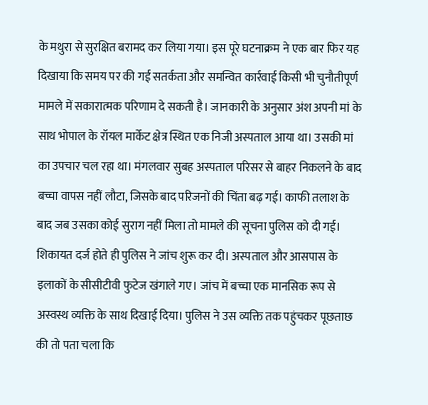के मथुरा से सुरक्षित बरामद कर लिया गया। इस पूरे घटनाक्रम ने एक बार फिर यह दिखाया कि समय पर की गई सतर्कता और समन्वित कार्रवाई किसी भी चुनौतीपूर्ण मामले में सकारात्मक परिणाम दे सकती है। जानकारी के अनुसार अंश अपनी मां के साथ भोपाल के रॉयल मार्केट क्षेत्र स्थित एक निजी अस्पताल आया था। उसकी मां का उपचार चल रहा था। मंगलवार सुबह अस्पताल परिसर से बाहर निकलने के बाद बच्चा वापस नहीं लौटा, जिसके बाद परिजनों की चिंता बढ़ गई। काफी तलाश के बाद जब उसका कोई सुराग नहीं मिला तो मामले की सूचना पुलिस को दी गई। शिकायत दर्ज होते ही पुलिस ने जांच शुरू कर दी। अस्पताल और आसपास के इलाकों के सीसीटीवी फुटेज खंगाले गए। जांच में बच्चा एक मानसिक रूप से अस्वस्थ व्यक्ति के साथ दिखाई दिया। पुलिस ने उस व्यक्ति तक पहुंचकर पूछताछ की तो पता चला कि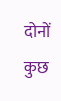दोनों कुछ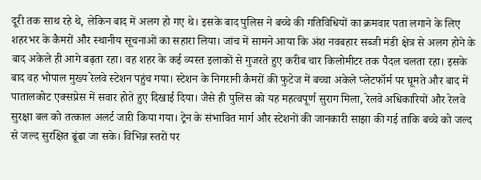दूरी तक साथ रहे थे, लेकिन बाद में अलग हो गए थे। इसके बाद पुलिस ने बच्चे की गतिविधियों का क्रमवार पता लगाने के लिए शहरभर के कैमरों और स्थानीय सूचनाओं का सहारा लिया। जांच में सामने आया कि अंश नवबहार सब्जी मंडी क्षेत्र से अलग होने के बाद अकेले ही आगे बढ़ता रहा। वह शहर के कई व्यस्त इलाकों से गुजरते हुए करीब चार किलोमीटर तक पैदल चलता रहा। इसके बाद वह भोपाल मुख्य रेलवे स्टेशन पहुंच गया। स्टेशन के निगरानी कैमरों की फुटेज में बच्चा अकेले प्लेटफॉर्म पर घूमते और बाद में पातालकोट एक्सप्रेस में सवार होते हुए दिखाई दिया। जैसे ही पुलिस को यह महत्वपूर्ण सुराग मिला, रेलवे अधिकारियों और रेलवे सुरक्षा बल को तत्काल अलर्ट जारी किया गया। ट्रेन के संभावित मार्ग और स्टेशनों की जानकारी साझा की गई ताकि बच्चे को जल्द से जल्द सुरक्षित ढूंढा जा सके। विभिन्न स्तरों पर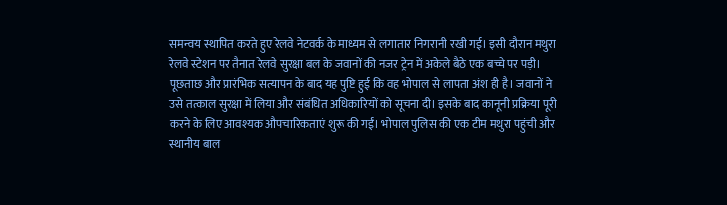समन्वय स्थापित करते हुए रेलवे नेटवर्क के माध्यम से लगातार निगरानी रखी गई। इसी दौरान मथुरा रेलवे स्टेशन पर तैनात रेलवे सुरक्षा बल के जवानों की नजर ट्रेन में अकेले बैठे एक बच्चे पर पड़ी। पूछताछ और प्रारंभिक सत्यापन के बाद यह पुष्टि हुई कि वह भोपाल से लापता अंश ही है। जवानों ने उसे तत्काल सुरक्षा में लिया और संबंधित अधिकारियों को सूचना दी। इसके बाद कानूनी प्रक्रिया पूरी करने के लिए आवश्यक औपचारिकताएं शुरू की गईं। भोपाल पुलिस की एक टीम मथुरा पहुंची और स्थानीय बाल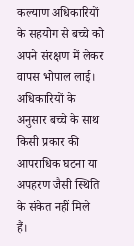कल्याण अधिकारियों के सहयोग से बच्चे को अपने संरक्षण में लेकर वापस भोपाल लाई। अधिकारियों के अनुसार बच्चे के साथ किसी प्रकार की आपराधिक घटना या अपहरण जैसी स्थिति के संकेत नहीं मिले हैं।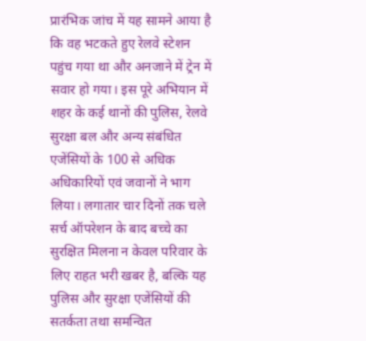प्रारंभिक जांच में यह सामने आया है कि वह भटकते हुए रेलवे स्टेशन पहुंच गया था और अनजाने में ट्रेन में सवार हो गया। इस पूरे अभियान में शहर के कई थानों की पुलिस, रेलवे सुरक्षा बल और अन्य संबंधित एजेंसियों के 100 से अधिक अधिकारियों एवं जवानों ने भाग लिया। लगातार चार दिनों तक चले सर्च ऑपरेशन के बाद बच्चे का सुरक्षित मिलना न केवल परिवार के लिए राहत भरी खबर है, बल्कि यह पुलिस और सुरक्षा एजेंसियों की सतर्कता तथा समन्वित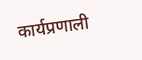कार्यप्रणाली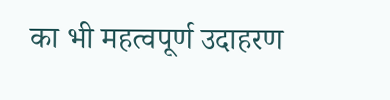का भी महत्वपूर्ण उदाहरण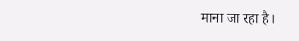माना जा रहा है।